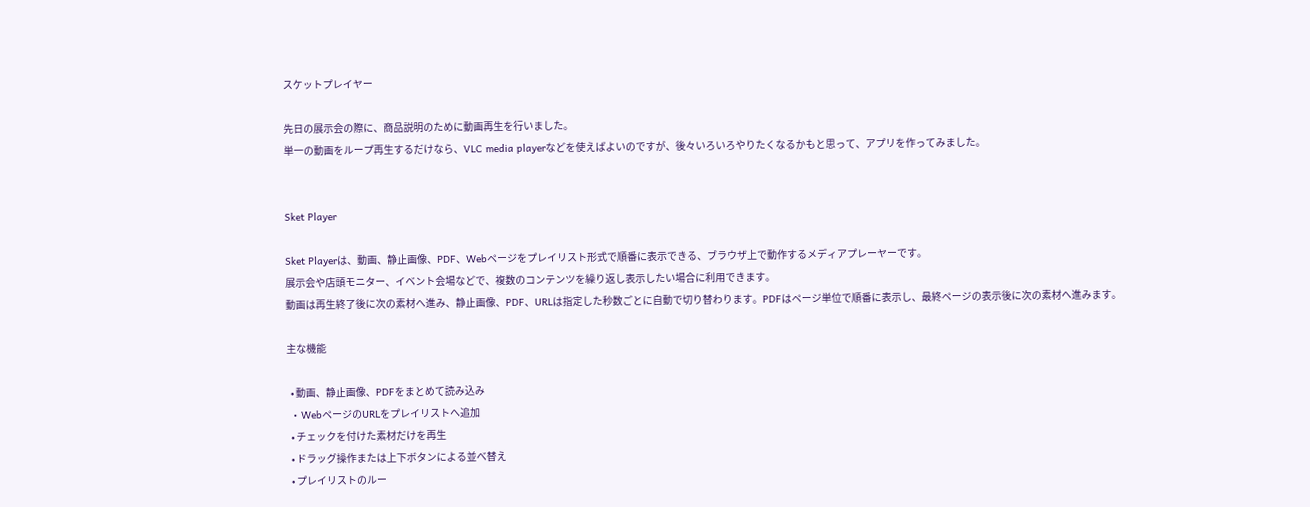スケットプレイヤー

先日の展示会の際に、商品説明のために動画再生を行いました。
単一の動画をループ再生するだけなら、VLC media playerなどを使えばよいのですが、後々いろいろやりたくなるかもと思って、アプリを作ってみました。


Sket Player

Sket Playerは、動画、静止画像、PDF、Webページをプレイリスト形式で順番に表示できる、ブラウザ上で動作するメディアプレーヤーです。
展示会や店頭モニター、イベント会場などで、複数のコンテンツを繰り返し表示したい場合に利用できます。
動画は再生終了後に次の素材へ進み、静止画像、PDF、URLは指定した秒数ごとに自動で切り替わります。PDFはページ単位で順番に表示し、最終ページの表示後に次の素材へ進みます。

主な機能

  • 動画、静止画像、PDFをまとめて読み込み
  • WebページのURLをプレイリストへ追加
  • チェックを付けた素材だけを再生
  • ドラッグ操作または上下ボタンによる並べ替え
  • プレイリストのルー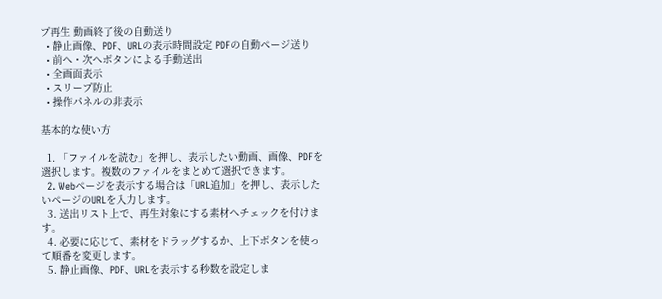プ再生 動画終了後の自動送り
  • 静止画像、PDF、URLの表示時間設定 PDFの自動ページ送り
  • 前へ・次へボタンによる手動送出
  • 全画面表示
  • スリープ防止
  • 操作パネルの非表示

基本的な使い方

  1. 「ファイルを読む」を押し、表示したい動画、画像、PDFを選択します。複数のファイルをまとめて選択できます。
  2. Webページを表示する場合は「URL追加」を押し、表示したいページのURLを入力します。
  3. 送出リスト上で、再生対象にする素材へチェックを付けます。
  4. 必要に応じて、素材をドラッグするか、上下ボタンを使って順番を変更します。
  5. 静止画像、PDF、URLを表示する秒数を設定しま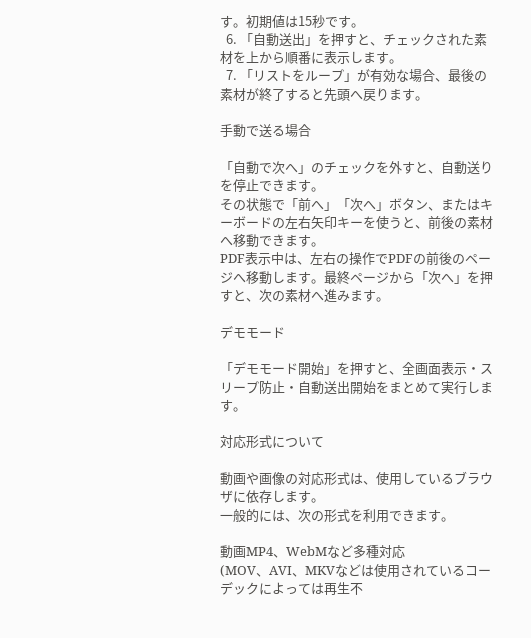す。初期値は15秒です。
  6. 「自動送出」を押すと、チェックされた素材を上から順番に表示します。
  7. 「リストをループ」が有効な場合、最後の素材が終了すると先頭へ戻ります。

手動で送る場合

「自動で次へ」のチェックを外すと、自動送りを停止できます。
その状態で「前へ」「次へ」ボタン、またはキーボードの左右矢印キーを使うと、前後の素材へ移動できます。
PDF表示中は、左右の操作でPDFの前後のページへ移動します。最終ページから「次へ」を押すと、次の素材へ進みます。

デモモード

「デモモード開始」を押すと、全画面表示・スリープ防止・自動送出開始をまとめて実行します。

対応形式について

動画や画像の対応形式は、使用しているブラウザに依存します。
一般的には、次の形式を利用できます。

動画MP4、WebMなど多種対応
(MOV、AVI、MKVなどは使用されているコーデックによっては再生不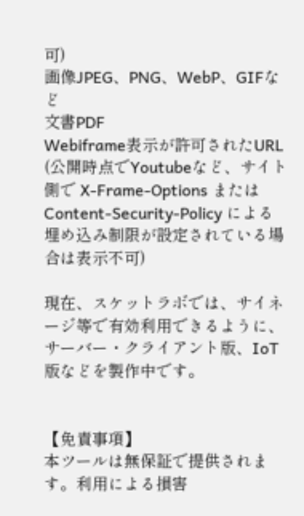可)
画像JPEG、PNG、WebP、GIFなど
文書PDF
Webiframe表示が許可されたURL
(公開時点でYoutubeなど、サイト側で X-Frame-Options または Content-Security-Policy による埋め込み制限が設定されている場合は表示不可)

現在、スケットラボでは、サイネージ等で有効利用できるように、サーバー・クライアント版、IoT版などを製作中です。


【免責事項】
本ツールは無保証で提供されます。利用による損害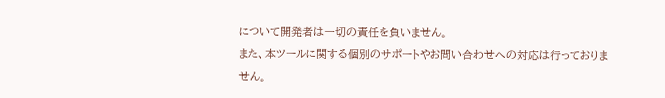について開発者は一切の責任を負いません。
また、本ツールに関する個別のサポートやお問い合わせへの対応は行っておりません。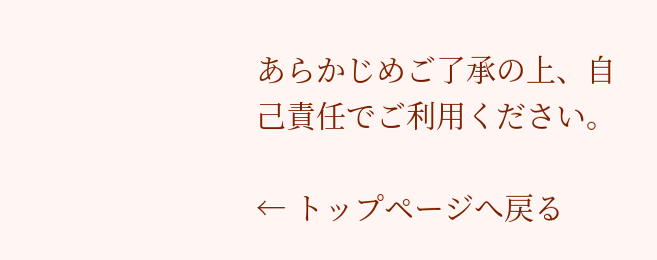あらかじめご了承の上、自己責任でご利用ください。

← トップページへ戻る